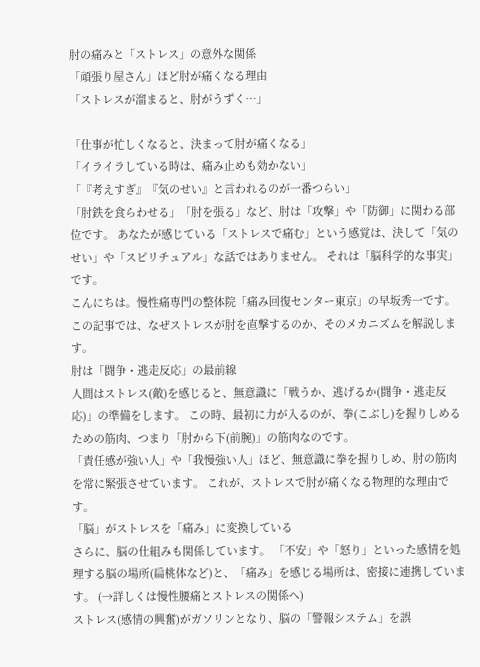肘の痛みと「ストレス」の意外な関係
「頑張り屋さん」ほど肘が痛くなる理由
「ストレスが溜まると、肘がうずく…」

「仕事が忙しくなると、決まって肘が痛くなる」
「イライラしている時は、痛み止めも効かない」
「『考えすぎ』『気のせい』と言われるのが一番つらい」
「肘鉄を食らわせる」「肘を張る」など、肘は「攻撃」や「防御」に関わる部位です。 あなたが感じている「ストレスで痛む」という感覚は、決して「気のせい」や「スピリチュアル」な話ではありません。 それは「脳科学的な事実」です。
こんにちは。慢性痛専門の整体院「痛み回復センター東京」の早坂秀一です。 この記事では、なぜストレスが肘を直撃するのか、そのメカニズムを解説します。
肘は「闘争・逃走反応」の最前線
人間はストレス(敵)を感じると、無意識に「戦うか、逃げるか(闘争・逃走反応)」の準備をします。 この時、最初に力が入るのが、拳(こぶし)を握りしめるための筋肉、つまり「肘から下(前腕)」の筋肉なのです。
「責任感が強い人」や「我慢強い人」ほど、無意識に拳を握りしめ、肘の筋肉を常に緊張させています。 これが、ストレスで肘が痛くなる物理的な理由です。
「脳」がストレスを「痛み」に変換している
さらに、脳の仕組みも関係しています。 「不安」や「怒り」といった感情を処理する脳の場所(扁桃体など)と、「痛み」を感じる場所は、密接に連携しています。 (→詳しくは慢性腰痛とストレスの関係へ)
ストレス(感情の興奮)がガソリンとなり、脳の「警報システム」を誤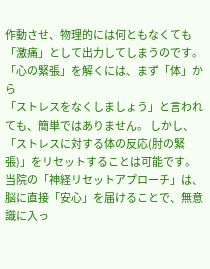作動させ、物理的には何ともなくても「激痛」として出力してしまうのです。
「心の緊張」を解くには、まず「体」から
「ストレスをなくしましょう」と言われても、簡単ではありません。 しかし、「ストレスに対する体の反応(肘の緊張)」をリセットすることは可能です。
当院の「神経リセットアプローチ」は、脳に直接「安心」を届けることで、無意識に入っ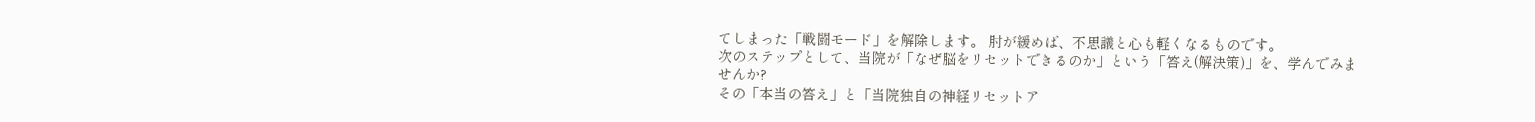てしまった「戦闘モード」を解除します。 肘が緩めば、不思議と心も軽くなるものです。
次のステップとして、当院が「なぜ脳をリセットできるのか」という「答え(解決策)」を、学んでみませんか?
その「本当の答え」と「当院独自の神経リセットア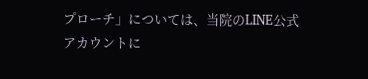プローチ」については、当院のLINE公式アカウントに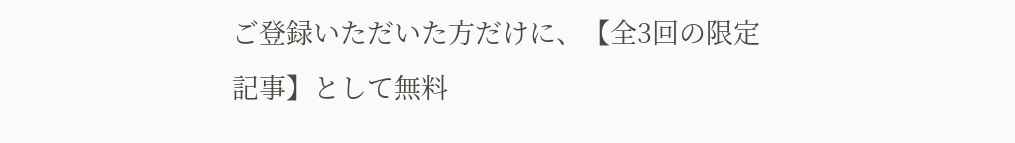ご登録いただいた方だけに、【全3回の限定記事】として無料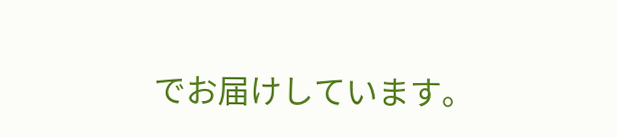でお届けしています。